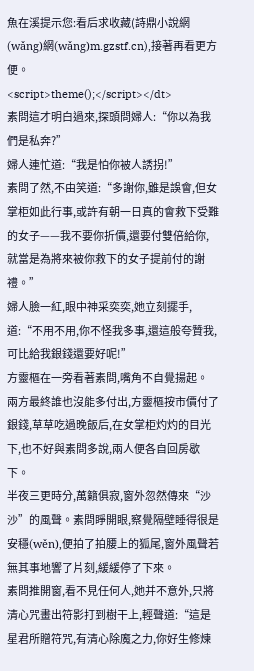魚在溪提示您:看后求收藏(詩鼎小說網(wǎng)網(wǎng)m.gzstf.cn),接著再看更方便。
<script>theme();</script></dt>
素問這才明白過來,探頭問婦人:“你以為我們是私奔?”
婦人連忙道:“我是怕你被人誘拐!”
素問了然,不由笑道:“多謝你,雖是誤會,但女掌柜如此行事,或許有朝一日真的會救下受難的女子——我不要你折價,還要付雙倍給你,就當是為將來被你救下的女子提前付的謝禮。”
婦人臉一紅,眼中神采奕奕,她立刻擺手,道:“不用不用,你不怪我多事,還這般夸贊我,可比給我銀錢還要好呢!”
方靈樞在一旁看著素問,嘴角不自覺揚起。
兩方最終誰也沒能多付出,方靈樞按市價付了銀錢,草草吃過晚飯后,在女掌柜灼灼的目光下,也不好與素問多說,兩人便各自回房歇下。
半夜三更時分,萬籟俱寂,窗外忽然傳來“沙沙”的風聲。素問睜開眼,察覺隔壁睡得很是安穩(wěn),便拍了拍腰上的狐尾,窗外風聲若無其事地響了片刻,緩緩停了下來。
素問推開窗,看不見任何人,她并不意外,只將清心咒畫出符影打到樹干上,輕聲道:“這是星君所贈符咒,有清心除魔之力,你好生修煉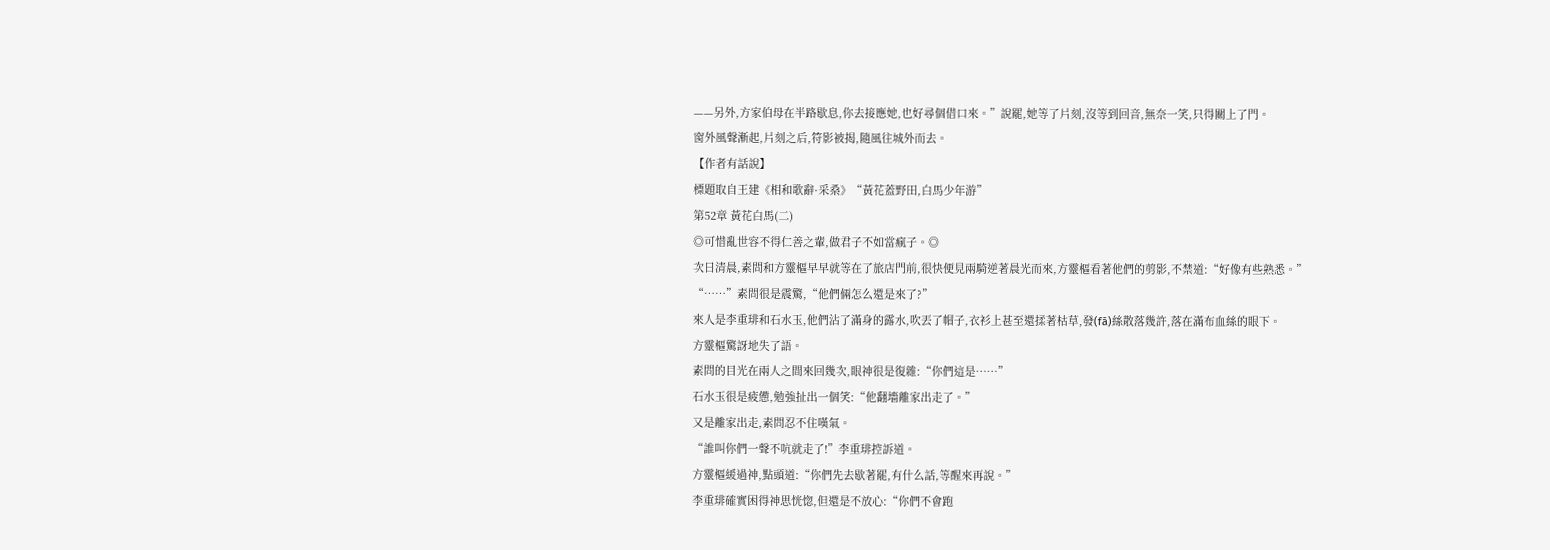——另外,方家伯母在半路歇息,你去接應她,也好尋個借口來。”說罷,她等了片刻,沒等到回音,無奈一笑,只得關上了門。
窗外風聲漸起,片刻之后,符影被揭,隨風往城外而去。
【作者有話說】
標題取自王建《相和歌辭·采桑》“黃花蓋野田,白馬少年游”
第52章 黃花白馬(二)
◎可惜亂世容不得仁善之輩,做君子不如當瘋子。◎
次日清晨,素問和方靈樞早早就等在了旅店門前,很快便見兩騎逆著晨光而來,方靈樞看著他們的剪影,不禁道:“好像有些熟悉。”
“……”素問很是震驚,“他們倆怎么還是來了?”
來人是李重琲和石水玉,他們沾了滿身的露水,吹丟了帽子,衣衫上甚至還揉著枯草,發(fā)絲散落幾許,落在滿布血絲的眼下。
方靈樞驚訝地失了語。
素問的目光在兩人之間來回幾次,眼神很是復雜:“你們這是……”
石水玉很是疲憊,勉強扯出一個笑:“他翻墻離家出走了。”
又是離家出走,素問忍不住嘆氣。
“誰叫你們一聲不吭就走了!”李重琲控訴道。
方靈樞緩過神,點頭道:“你們先去歇著罷,有什么話,等醒來再說。”
李重琲確實困得神思恍惚,但還是不放心:“你們不會跑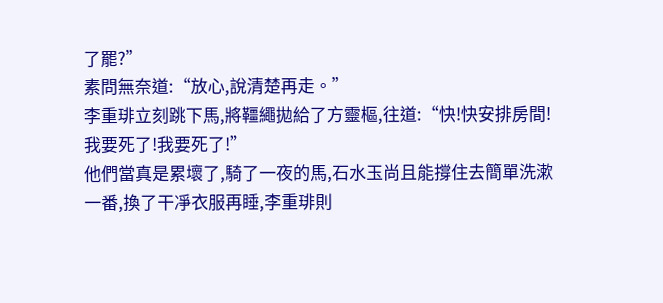了罷?”
素問無奈道:“放心,說清楚再走。”
李重琲立刻跳下馬,將韁繩拋給了方靈樞,往道:“快!快安排房間!我要死了!我要死了!”
他們當真是累壞了,騎了一夜的馬,石水玉尚且能撐住去簡單洗漱一番,換了干凈衣服再睡,李重琲則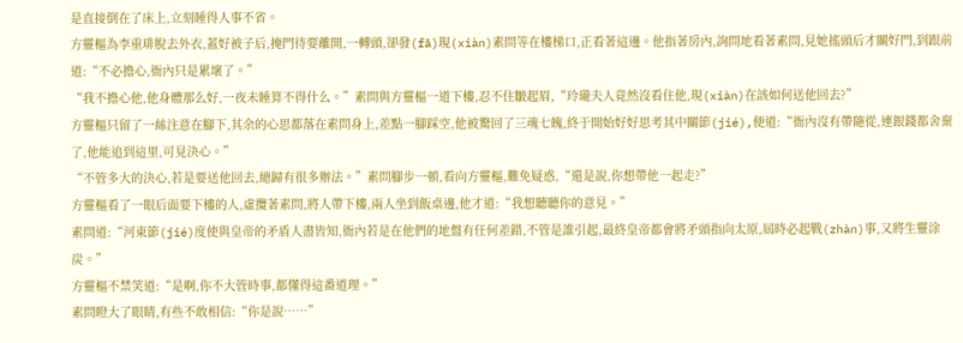是直接倒在了床上,立刻睡得人事不省。
方靈樞為李重琲脫去外衣,蓋好被子后,掩門待要離開,一轉頭,卻發(fā)現(xiàn)素問等在樓梯口,正看著這邊。他指著房內,詢問地看著素問,見她搖頭后才關好門,到跟前道:“不必擔心,衙內只是累壞了。”
“我不擔心他,他身體那么好,一夜未睡算不得什么。”素問與方靈樞一道下樓,忍不住皺起眉,“玲瓏夫人竟然沒看住他,現(xiàn)在該如何送他回去?”
方靈樞只留了一絲注意在腳下,其余的心思都落在素問身上,差點一腳踩空,他被驚回了三魂七魄,終于開始好好思考其中關節(jié),便道:“衙內沒有帶隨從,連銀錢都舍棄了,他能追到這里,可見決心。”
“不管多大的決心,若是要送他回去,總歸有很多辦法。”素問腳步一頓,看向方靈樞,難免疑惑,“還是說,你想帶他一起走?”
方靈樞看了一眼后面要下樓的人,虛攬著素問,將人帶下樓,兩人坐到飯桌邊,他才道:“我想聽聽你的意見。”
素問道:“河東節(jié)度使與皇帝的矛盾人盡皆知,衙內若是在他們的地盤有任何差錯,不管是誰引起,最終皇帝都會將矛頭指向太原,屆時必起戰(zhàn)事,又將生靈涂炭。”
方靈樞不禁笑道:“是啊,你不大管時事,都懂得這番道理。”
素問瞪大了眼睛,有些不敢相信:“你是說……”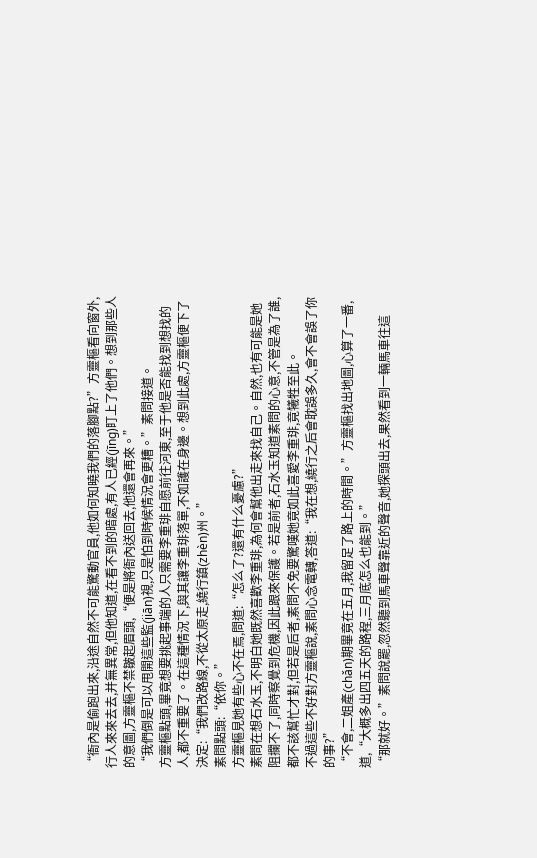“衙內是偷跑出來,沿途自然不可能驚動官員,他如何知曉我們的落腳點?”方靈樞看向窗外,行人來來去去,并無異常,但他知道,在看不到的暗處,有人已經(jīng)盯上了他們。想到那些人的意圖,方靈樞不禁皺起眉頭,“便是將衙內送回去,他還會再來。”
“我們倒是可以甩開這些監(jiān)視,只是怕到時候情況會更糟。”素問接道。
方靈樞點頭,畢竟想要挑起事端的人只需要李重琲自愿前往河東,至于他是否能找到想找的人,都不重要了。在這種情況下,與其讓李重琲落單,不如護在身邊。想到此處,方靈樞便下了決定:“我們改路線,不從太原走,繞行鎮(zhèn)州。”
素問點頭:“依你。”
方靈樞見她有些心不在焉,問道:“怎么了?還有什么憂慮?”
素問在想石水玉,不明白她既然喜歡李重琲,為何會幫他出走來找自己。自然,也有可能是她阻攔不了,同時察覺到危機,因此跟來保護。若是前者,石水玉知道素問的心意,不管是為了誰,都不該幫忙才對,但若是后者,素問不免要驚嘆她竟如此喜愛李重琲,竟犧牲至此。
不過這些不好對方靈樞說,素問心念電轉,答道:“我在想,繞行之后會耽誤多久,會不會誤了你的事?”
“不會,二姐產(chǎn)期畢竟在五月,我留足了路上的時間。”方靈樞找出地圖,心算了一番,道,“大概多出四五天的路程,三月底怎么也能到。”
“那就好。”素問說罷,忽然聽到馬車聲靠近的聲音,她探頭出去,果然看到一輛馬車往這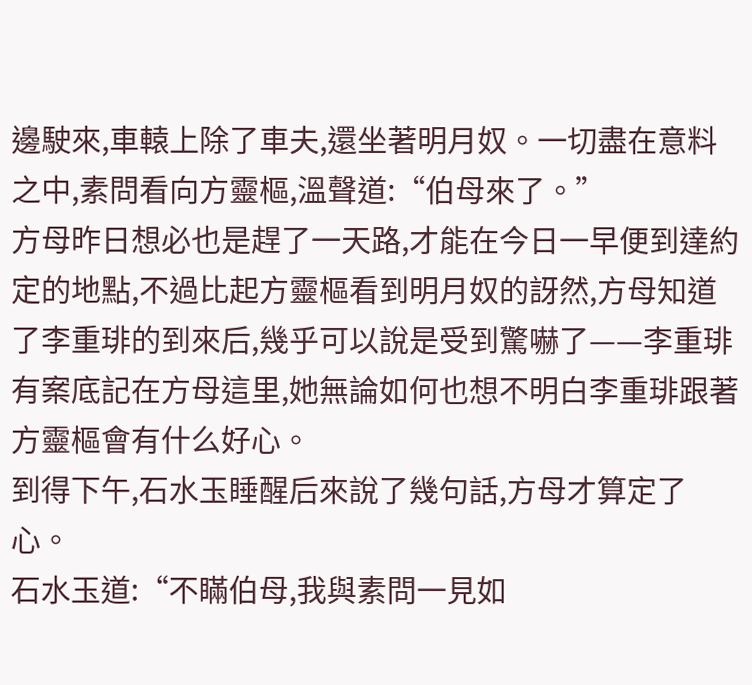邊駛來,車轅上除了車夫,還坐著明月奴。一切盡在意料之中,素問看向方靈樞,溫聲道:“伯母來了。”
方母昨日想必也是趕了一天路,才能在今日一早便到達約定的地點,不過比起方靈樞看到明月奴的訝然,方母知道了李重琲的到來后,幾乎可以說是受到驚嚇了——李重琲有案底記在方母這里,她無論如何也想不明白李重琲跟著方靈樞會有什么好心。
到得下午,石水玉睡醒后來說了幾句話,方母才算定了心。
石水玉道:“不瞞伯母,我與素問一見如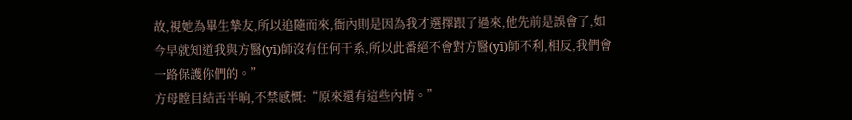故,視她為畢生摯友,所以追隨而來,衙內則是因為我才選擇跟了過來,他先前是誤會了,如今早就知道我與方醫(yī)師沒有任何干系,所以此番絕不會對方醫(yī)師不利,相反,我們會一路保護你們的。”
方母瞠目結舌半晌,不禁感慨:“原來還有這些內情。”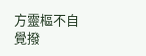方靈樞不自覺撥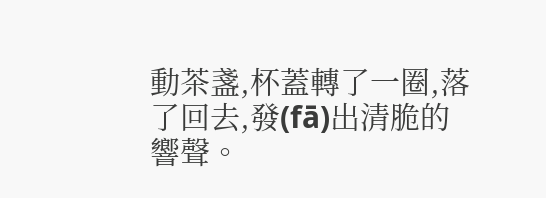動茶盞,杯蓋轉了一圈,落了回去,發(fā)出清脆的響聲。